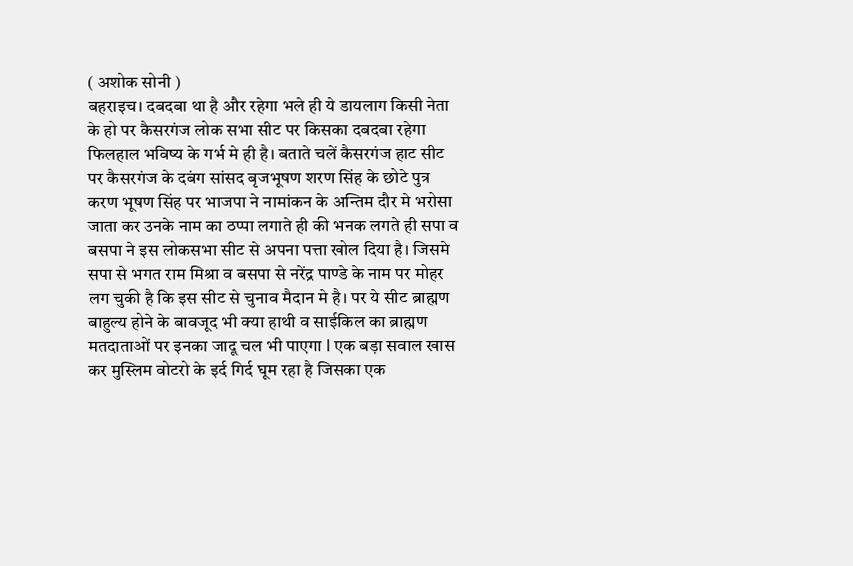( अशोक सोनी )
बहराइच। दबदबा था है और रहेगा भले ही ये डायलाग किसी नेता के हो पर कैसरगंज लोक सभा सीट पर किसका दबदबा रहेगा फिलहाल भविष्य के गर्भ मे ही है। बताते चलें कैसरगंज हाट सीट पर कैसरगंज के दबंग सांसद बृजभूषण शरण सिंह के छोटे पुत्र करण भूषण सिंह पर भाजपा ने नामांकन के अन्तिम दौर मे भरोसा जाता कर उनके नाम का ठप्पा लगाते ही की भनक लगते ही सपा व बसपा ने इस लोकसभा सीट से अपना पत्ता खोल दिया है। जिसमे सपा से भगत राम मिश्रा व बसपा से नरेंद्र पाण्डे के नाम पर मोहर लग चुकी है कि इस सीट से चुनाव मैदान मे है। पर ये सीट ब्राह्मण बाहुल्य होने के बावजूद भी क्या हाथी व साईकिल का ब्राह्मण मतदाताओं पर इनका जादू चल भी पाएगा l एक बड़ा सवाल खास कर मुस्लिम वोटरो के इर्द गिर्द घूम रहा है जिसका एक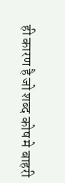ही कारण है जो शब्द कोष मे बाहरी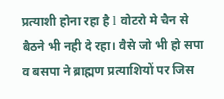प्रत्याशी होना रहा है l वोटरो मे चैन से बैठने भी नही दे रहा। वैसे जो भी हो सपा व बसपा ने ब्राह्मण प्रत्याशियों पर जिस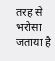तरह से भरोसा जताया है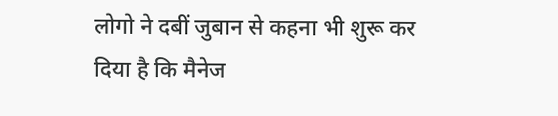लोगो ने दबीं जुबान से कहना भी शुरू कर दिया है कि मैनेज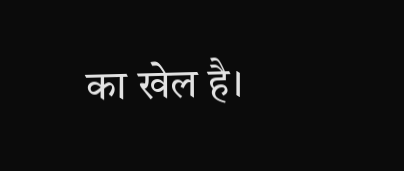का खेल है।